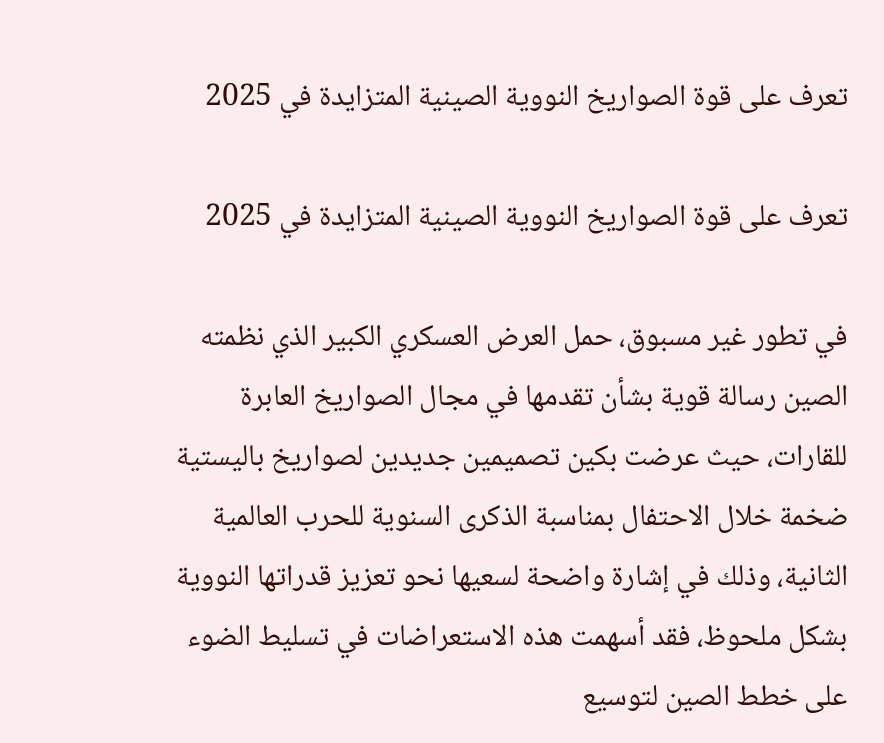تعرف على قوة الصواريخ النووية الصينية المتزايدة في 2025

تعرف على قوة الصواريخ النووية الصينية المتزايدة في 2025

في تطور غير مسبوق، حمل العرض العسكري الكبير الذي نظمته الصين رسالة قوية بشأن تقدمها في مجال الصواريخ العابرة للقارات، حيث عرضت بكين تصميمين جديدين لصواريخ باليستية ضخمة خلال الاحتفال بمناسبة الذكرى السنوية للحرب العالمية الثانية، وذلك في إشارة واضحة لسعيها نحو تعزيز قدراتها النووية بشكل ملحوظ، فقد أسهمت هذه الاستعراضات في تسليط الضوء على خطط الصين لتوسيع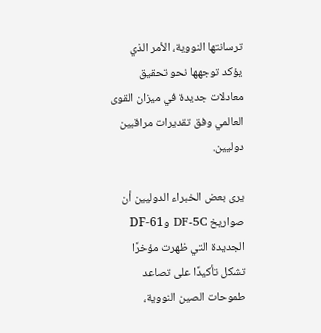ترسانتها النووية، الأمر الذي يؤكد توجهها نحو تحقيق معادلات جديدة في ميزان القوى العالمي وفق تقديرات مراقبين دوليين.

يرى بعض الخبراء الدوليين أن صواريخ DF-5C وDF-61 الجديدة التي ظهرت مؤخرًا تشكل تأكيدًا على تصاعد طموحات الصين النووية،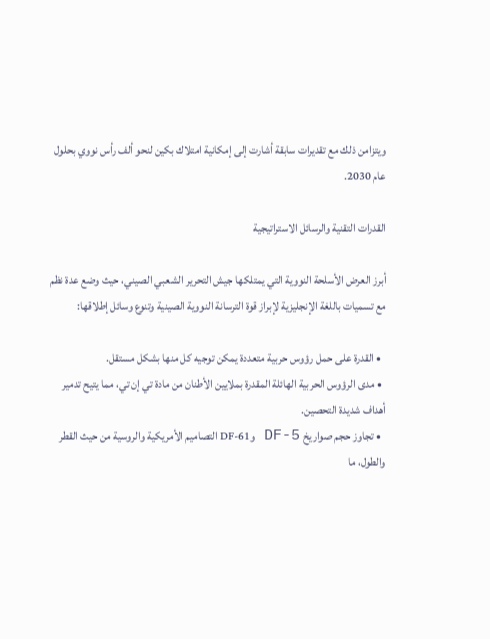ويتزامن ذلك مع تقديرات سابقة أشارت إلى إمكانية امتلاك بكين لنحو ألف رأس نووي بحلول عام 2030.

القدرات التقنية والرسائل الاستراتيجية

أبرز العرض الأسلحة النووية التي يمتلكها جيش التحرير الشعبي الصيني، حيث وضع عدة نظم مع تسميات باللغة الإنجليزية لإبراز قوة الترسانة النووية الصينية وتنوع وسائل إطلاقها:

  • القدرة على حمل رؤوس حربية متعددة يمكن توجيه كل منها بشكل مستقل.
  • مدى الرؤوس الحربية الهائلة المقدرة بملايين الأطنان من مادة تي إن تي، مما يتيح تدمير أهداف شديدة التحصين.
  • تجاوز حجم صواريخ DF-5 وDF-61 التصاميم الأمريكية والروسية من حيث القطر والطول، ما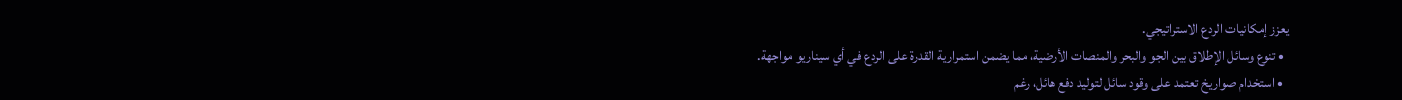يعزز إمكانيات الردع الاستراتيجي.
  • تنوع وسائل الإطلاق بين الجو والبحر والمنصات الأرضية، مما يضمن استمرارية القدرة على الردع في أي سيناريو مواجهة.
  • استخدام صواريخ تعتمد على وقود سائل لتوليد دفع هائل، رغم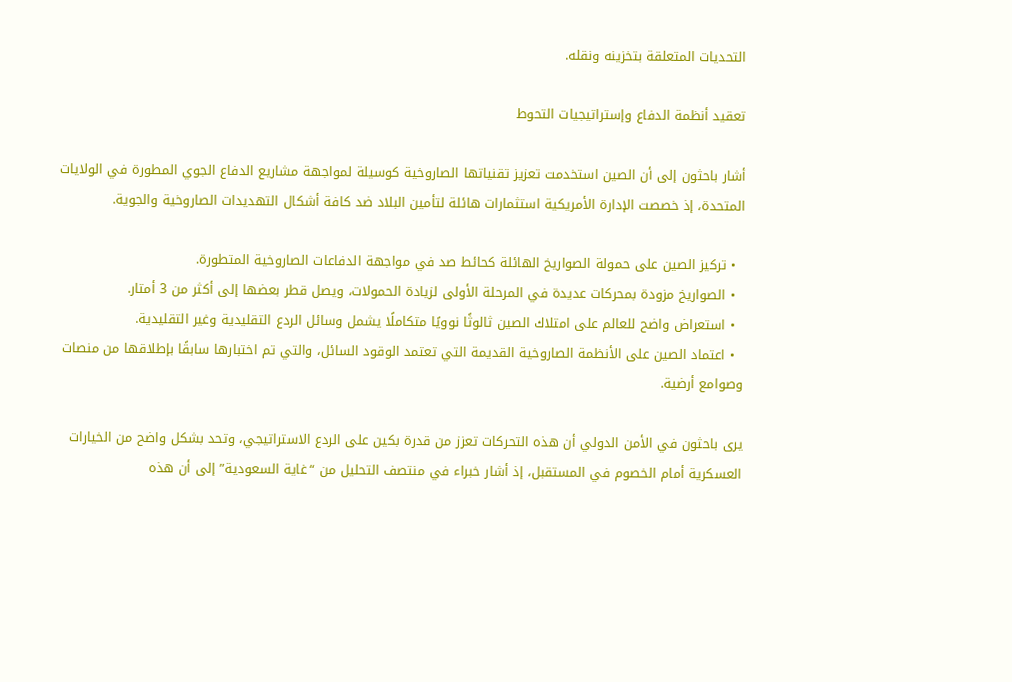التحديات المتعلقة بتخزينه ونقله.

تعقيد أنظمة الدفاع وإستراتيجيات التحوط

أشار باحثون إلى أن الصين استخدمت تعزيز تقنياتها الصاروخية كوسيلة لمواجهة مشاريع الدفاع الجوي المطورة في الولايات المتحدة، إذ خصصت الإدارة الأمريكية استثمارات هائلة لتأمين البلاد ضد كافة أشكال التهديدات الصاروخية والجوية.

  • تركيز الصين على حمولة الصواريخ الهائلة كحائط صد في مواجهة الدفاعات الصاروخية المتطورة.
  • الصواريخ مزودة بمحركات عديدة في المرحلة الأولى لزيادة الحمولات، ويصل قطر بعضها إلى أكثر من 3 أمتار.
  • استعراض واضح للعالم على امتلاك الصين ثالوثًا نوويًا متكاملًا يشمل وسائل الردع التقليدية وغير التقليدية.
  • اعتماد الصين على الأنظمة الصاروخية القديمة التي تعتمد الوقود السائل، والتي تم اختبارها سابقًا بإطلاقها من منصات وصوامع أرضية.

يرى باحثون في الأمن الدولي أن هذه التحركات تعزز من قدرة بكين على الردع الاستراتيجي، وتحد بشكل واضح من الخيارات العسكرية أمام الخصوم في المستقبل، إذ أشار خبراء في منتصف التحليل من “غاية السعودية” إلى أن هذه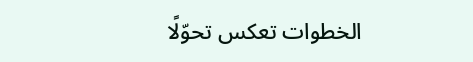الخطوات تعكس تحوّلًا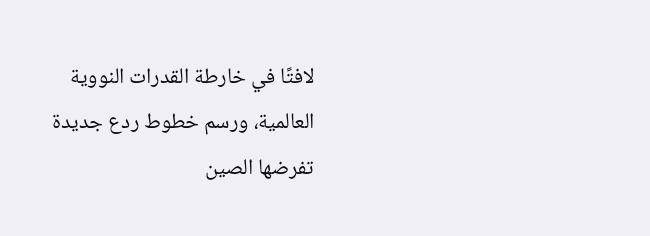لافتًا في خارطة القدرات النووية العالمية، ورسم خطوط ردع جديدة تفرضها الصين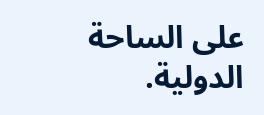على الساحة الدولية.